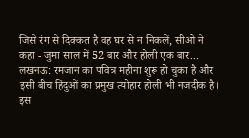जिसे रंग से दिक्कत है वह घर से न निकलें, सीओ ने कहा - जुमा साल में 52 बार और होली एक बार...
लखनऊ: रमजान का पवित्र महीना शुरू हो चुका है और इसी बीच हिंदुओं का प्रमुख त्योहार होली भी नजदीक है। इस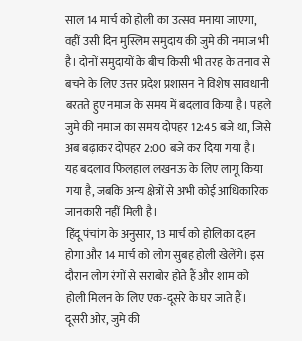साल 14 मार्च को होली का उत्सव मनाया जाएगा, वहीं उसी दिन मुस्लिम समुदाय की जुमे की नमाज भी है। दोनों समुदायों के बीच किसी भी तरह के तनाव से बचने के लिए उत्तर प्रदेश प्रशासन ने विशेष सावधानी बरतते हुए नमाज के समय में बदलाव किया है। पहले जुमे की नमाज का समय दोपहर 12:45 बजे था, जिसे अब बढ़ाकर दोपहर 2:00 बजे कर दिया गया है। यह बदलाव फिलहाल लखनऊ के लिए लागू किया गया है, जबकि अन्य क्षेत्रों से अभी कोई आधिकारिक जानकारी नहीं मिली है।
हिंदू पंचांग के अनुसार, 13 मार्च को होलिका दहन होगा और 14 मार्च को लोग सुबह होली खेलेंगे। इस दौरान लोग रंगों से सराबोर होते हैं और शाम को होली मिलन के लिए एक-दूसरे के घर जाते हैं। दूसरी ओर, जुमे की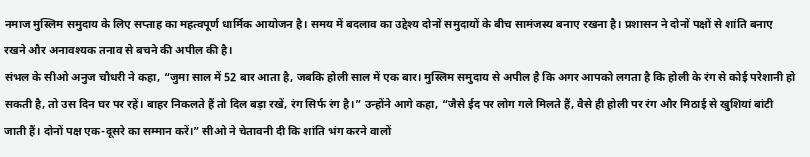नमाज मुस्लिम समुदाय के लिए सप्ताह का महत्वपूर्ण धार्मिक आयोजन है। समय में बदलाव का उद्देश्य दोनों समुदायों के बीच सामंजस्य बनाए रखना है। प्रशासन ने दोनों पक्षों से शांति बनाए रखने और अनावश्यक तनाव से बचने की अपील की है।
संभल के सीओ अनुज चौधरी ने कहा, “जुमा साल में 52 बार आता है, जबकि होली साल में एक बार। मुस्लिम समुदाय से अपील है कि अगर आपको लगता है कि होली के रंग से कोई परेशानी हो सकती है, तो उस दिन घर पर रहें। बाहर निकलते हैं तो दिल बड़ा रखें, रंग सिर्फ रंग है।” उन्होंने आगे कहा, “जैसे ईद पर लोग गले मिलते हैं, वैसे ही होली पर रंग और मिठाई से खुशियां बांटी जाती हैं। दोनों पक्ष एक-दूसरे का सम्मान करें।” सीओ ने चेतावनी दी कि शांति भंग करने वालों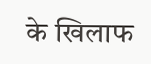के खिलाफ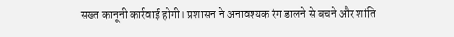सख्त कानूनी कार्रवाई होगी। प्रशासन ने अनावश्यक रंग डालने से बचने और शांति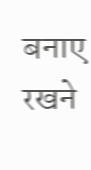बनाए रखने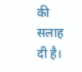की सलाह दी है।